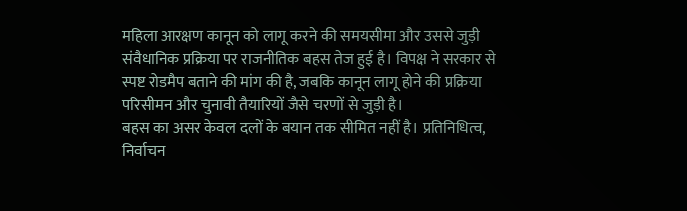महिला आरक्षण कानून को लागू करने की समयसीमा और उससे जुड़ी संवैधानिक प्रक्रिया पर राजनीतिक बहस तेज हुई है। विपक्ष ने सरकार से स्पष्ट रोडमैप बताने की मांग की है, जबकि कानून लागू होने की प्रक्रिया परिसीमन और चुनावी तैयारियों जैसे चरणों से जुड़ी है।
बहस का असर केवल दलों के बयान तक सीमित नहीं है। प्रतिनिधित्व, निर्वाचन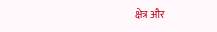क्षेत्र और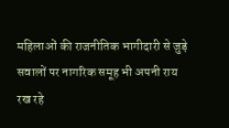महिलाओं की राजनीतिक भागीदारी से जुड़े सवालों पर नागरिक समूह भी अपनी राय रख रहे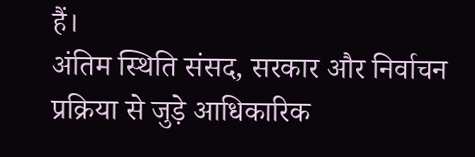हैं।
अंतिम स्थिति संसद, सरकार और निर्वाचन प्रक्रिया से जुड़े आधिकारिक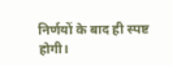निर्णयों के बाद ही स्पष्ट होगी।